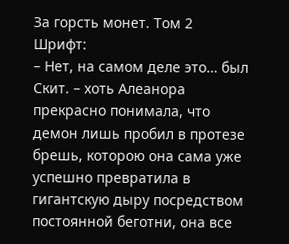За горсть монет. Том 2
Шрифт:
– Нет, на самом деле это… был Скит. – хоть Алеанора прекрасно понимала, что демон лишь пробил в протезе брешь, которою она сама уже успешно превратила в гигантскую дыру посредством постоянной беготни, она все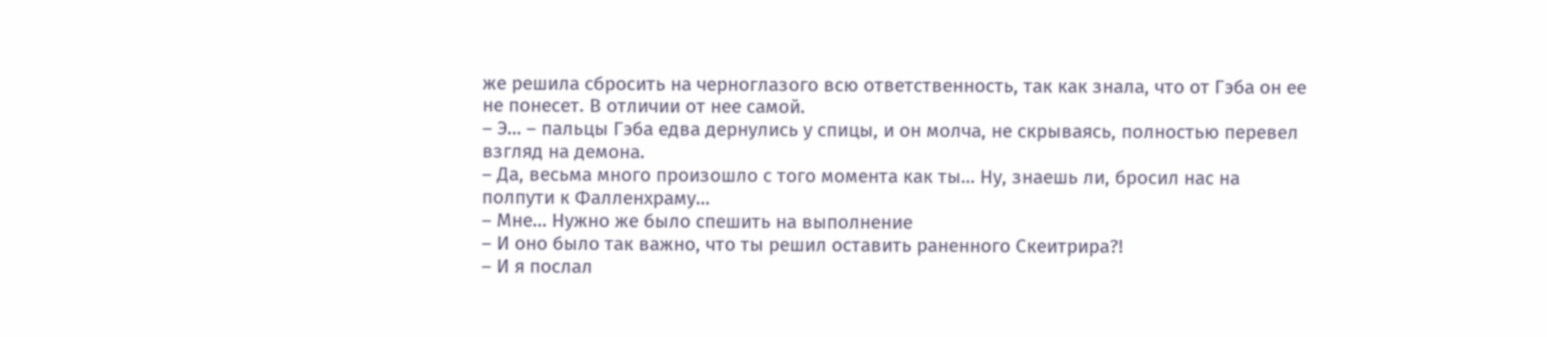же решила сбросить на черноглазого всю ответственность, так как знала, что от Гэба он ее не понесет. В отличии от нее самой.
– Э… – пальцы Гэба едва дернулись у спицы, и он молча, не скрываясь, полностью перевел взгляд на демона.
– Да, весьма много произошло с того момента как ты… Ну, знаешь ли, бросил нас на полпути к Фалленхраму…
– Мне… Нужно же было спешить на выполнение
– И оно было так важно, что ты решил оставить раненного Скеитрира?!
– И я послал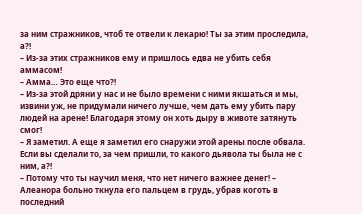за ним стражников, чтоб те отвели к лекарю! Ты за этим проследила, а?!
– Из-за этих стражников ему и пришлось едва не убить себя аммасом!
– Амма… Это еще что?!
– Из-за этой дряни у нас и не было времени с ними якшаться и мы, извини уж, не придумали ничего лучше, чем дать ему убить пару людей на арене! Благодаря этому он хоть дыру в животе затянуть смог!
– Я заметил. А еще я заметил его снаружи этой арены после обвала. Если вы сделали то, за чем пришли, то какого дьявола ты была не с ним, а?!
– Потому что ты научил меня, что нет ничего важнее денег! – Алеанора больно ткнула его пальцем в грудь, убрав коготь в последний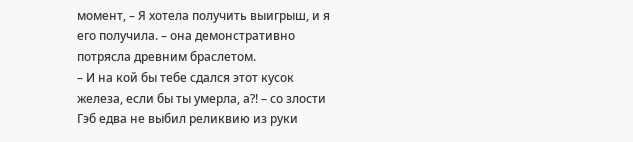момент, – Я хотела получить выигрыш, и я его получила. – она демонстративно потрясла древним браслетом.
– И на кой бы тебе сдался этот кусок железа, если бы ты умерла, а?! – со злости Гэб едва не выбил реликвию из руки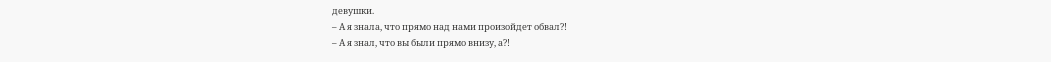девушки.
– А я знала, что прямо над нами произойдет обвал?!
– А я знал, что вы были прямо внизу, а?!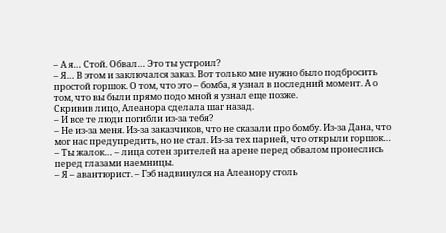– А я… Стой. Обвал… Это ты устроил?
– Я… В этом и заключался заказ. Вот только мне нужно было подбросить простой горшок. О том, что это – бомба, я узнал в последний момент. А о том, что вы были прямо подо мной я узнал еще позже.
Скривив лицо, Алеанора сделала шаг назад.
– И все те люди погибли из-за тебя?
– Не из-за меня. Из-за заказчиков, что не сказали про бомбу. Из-за Дана, что мог нас предупредить, но не стал. Из-за тех парней, что открыли горшок…
– Ты жалок… – лица сотен зрителей на арене перед обвалом пронеслись перед глазами наемницы.
– Я – авантюрист. – Гэб надвинулся на Алеанору столь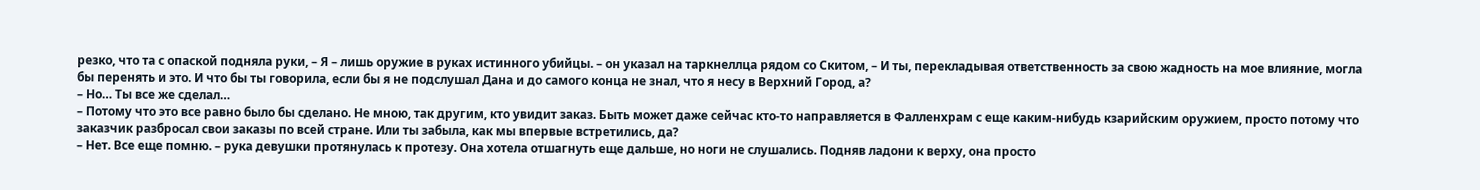резко, что та с опаской подняла руки, – Я – лишь оружие в руках истинного убийцы. – он указал на таркнеллца рядом со Скитом, – И ты, перекладывая ответственность за свою жадность на мое влияние, могла бы перенять и это. И что бы ты говорила, если бы я не подслушал Дана и до самого конца не знал, что я несу в Верхний Город, а?
– Но… Ты все же сделал…
– Потому что это все равно было бы сделано. Не мною, так другим, кто увидит заказ. Быть может даже сейчас кто-то направляется в Фалленхрам с еще каким-нибудь кзарийским оружием, просто потому что заказчик разбросал свои заказы по всей стране. Или ты забыла, как мы впервые встретились, да?
– Нет. Все еще помню. – рука девушки протянулась к протезу. Она хотела отшагнуть еще дальше, но ноги не слушались. Подняв ладони к верху, она просто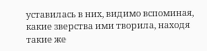уставилась в них, видимо вспоминая, какие зверства ими творила, находя такие же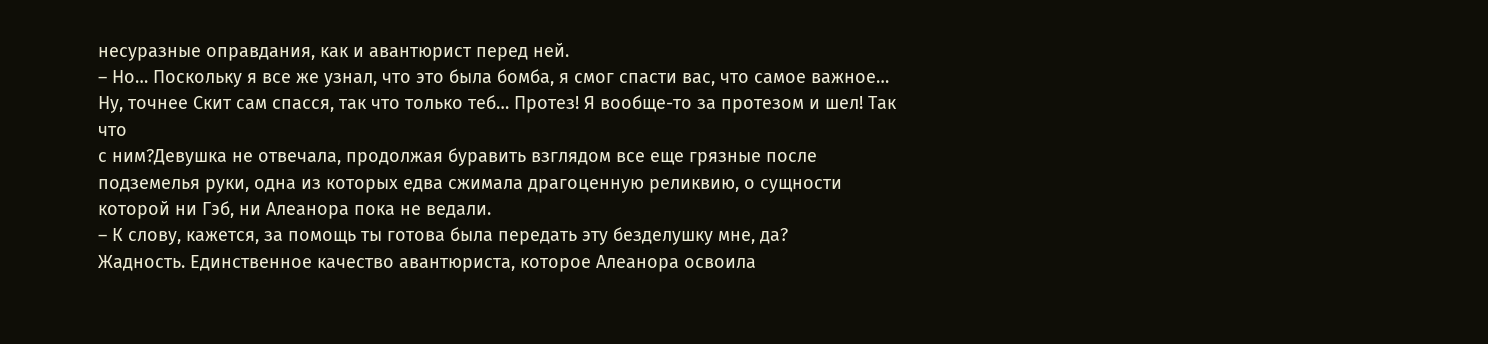несуразные оправдания, как и авантюрист перед ней.
– Но… Поскольку я все же узнал, что это была бомба, я смог спасти вас, что самое важное… Ну, точнее Скит сам спасся, так что только теб… Протез! Я вообще-то за протезом и шел! Так что
с ним?Девушка не отвечала, продолжая буравить взглядом все еще грязные после подземелья руки, одна из которых едва сжимала драгоценную реликвию, о сущности которой ни Гэб, ни Алеанора пока не ведали.
– К слову, кажется, за помощь ты готова была передать эту безделушку мне, да?
Жадность. Единственное качество авантюриста, которое Алеанора освоила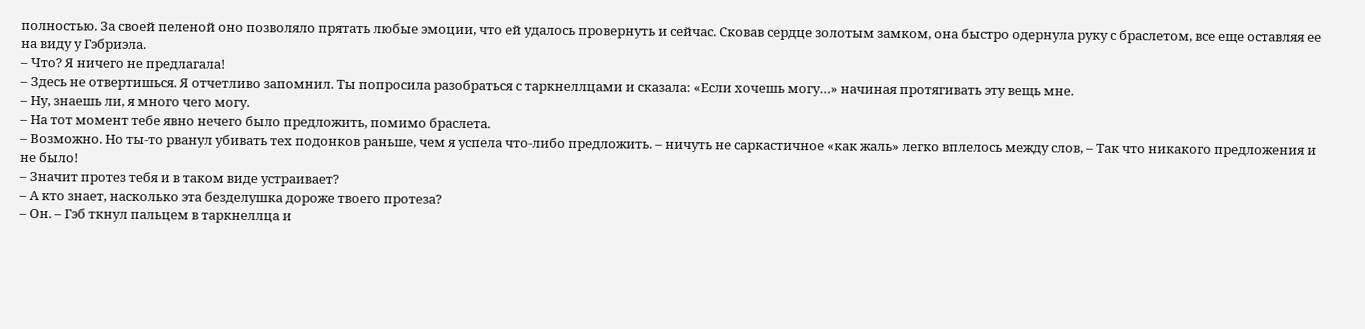полностью. За своей пеленой оно позволяло прятать любые эмоции, что ей удалось провернуть и сейчас. Сковав сердце золотым замком, она быстро одернула руку с браслетом, все еще оставляя ее на виду у Гэбриэла.
– Что? Я ничего не предлагала!
– Здесь не отвертишься. Я отчетливо запомнил. Ты попросила разобраться с таркнеллцами и сказала: «Если хочешь могу…» начиная протягивать эту вещь мне.
– Ну, знаешь ли, я много чего могу.
– На тот момент тебе явно нечего было предложить, помимо браслета.
– Возможно. Но ты-то рванул убивать тех подонков раньше, чем я успела что-либо предложить. – ничуть не саркастичное «как жаль» легко вплелось между слов, – Так что никакого предложения и не было!
– Значит протез тебя и в таком виде устраивает?
– А кто знает, насколько эта безделушка дороже твоего протеза?
– Он. – Гэб ткнул пальцем в таркнеллца и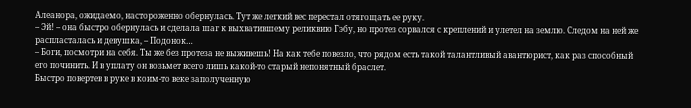Алеанора, ожидаемо, настороженно обернулась. Тут же легкий вес перестал отягощать ее руку.
– Эй! – она быстро обернулась и сделала шаг к выхватившему реликвию Гэбу, но протез сорвался с креплений и улетел на землю. Следом на ней же распласталась и девушка, – Подонок…
– Боги, посмотри на себя. Ты же без протеза не выживешь! На как тебе повезло, что рядом есть такой талантливый авантюрист, как раз способный его починить. И в уплату он возьмет всего лишь какой-то старый непонятный браслет.
Быстро повертев в руке в коим-то веке заполученную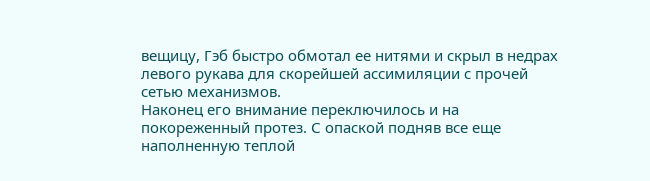вещицу, Гэб быстро обмотал ее нитями и скрыл в недрах левого рукава для скорейшей ассимиляции с прочей сетью механизмов.
Наконец его внимание переключилось и на покореженный протез. С опаской подняв все еще наполненную теплой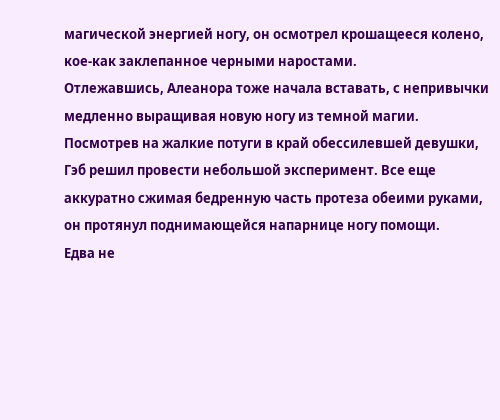магической энергией ногу, он осмотрел крошащееся колено, кое-как заклепанное черными наростами.
Отлежавшись, Алеанора тоже начала вставать, с непривычки медленно выращивая новую ногу из темной магии.
Посмотрев на жалкие потуги в край обессилевшей девушки, Гэб решил провести небольшой эксперимент. Все еще аккуратно сжимая бедренную часть протеза обеими руками, он протянул поднимающейся напарнице ногу помощи.
Едва не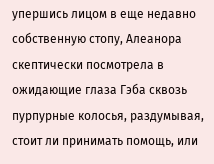упершись лицом в еще недавно собственную стопу, Алеанора скептически посмотрела в ожидающие глаза Гэба сквозь пурпурные колосья, раздумывая, стоит ли принимать помощь, или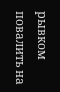рывком повалить на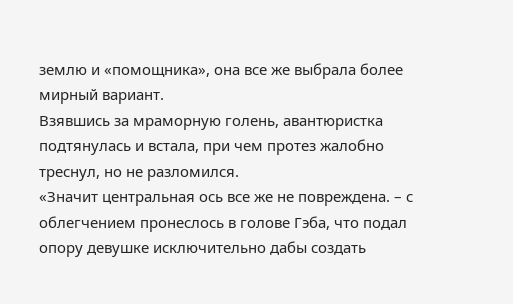землю и «помощника», она все же выбрала более мирный вариант.
Взявшись за мраморную голень, авантюристка подтянулась и встала, при чем протез жалобно треснул, но не разломился.
«Значит центральная ось все же не повреждена. – с облегчением пронеслось в голове Гэба, что подал опору девушке исключительно дабы создать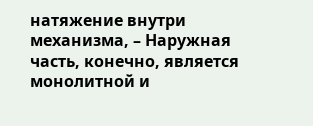натяжение внутри механизма, – Наружная часть, конечно, является монолитной и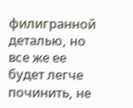филигранной деталью, но все же ее будет легче починить, не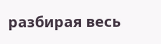разбирая весь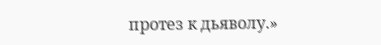протез к дьяволу.»